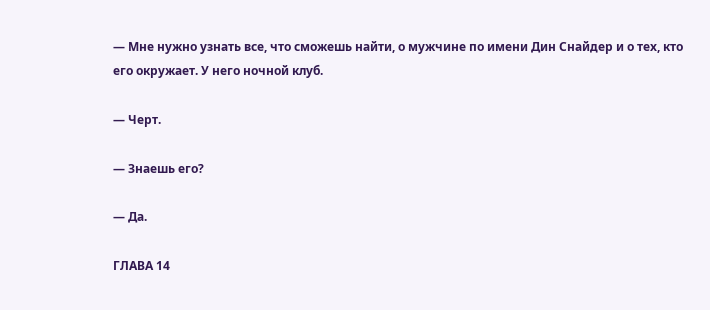— Мне нужно узнать все, что сможешь найти, о мужчине по имени Дин Снайдер и о тех, кто его окружает. У него ночной клуб.

— Черт.

— Знаешь его?

— Да.

ГЛАВА 14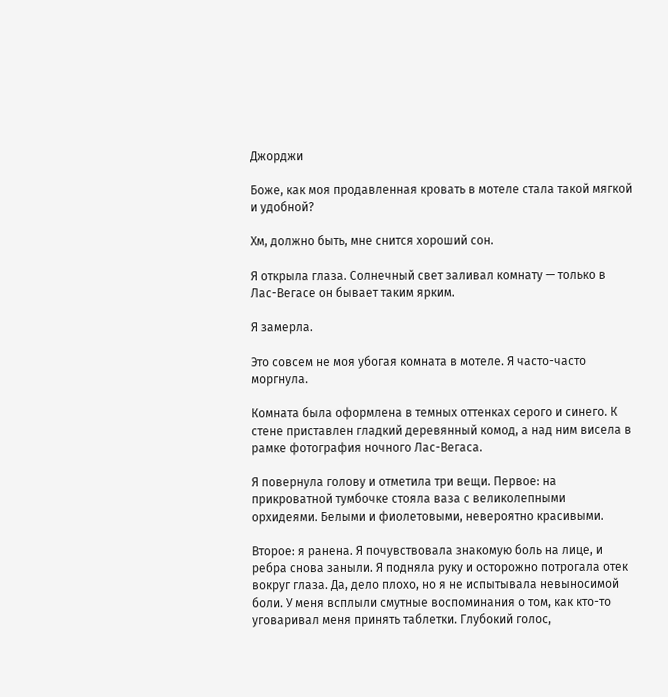Джорджи

Боже, как моя продавленная кровать в мотеле стала такой мягкой и удобной?

Хм, должно быть, мне снится хороший сон.

Я открыла глаза. Солнечный свет заливал комнату — только в Лас-Вегасе он бывает таким ярким.

Я замерла.

Это совсем не моя убогая комната в мотеле. Я часто-часто моргнула.

Комната была оформлена в темных оттенках серого и синего. К стене приставлен гладкий деревянный комод, а над ним висела в рамке фотография ночного Лас-Вегаса.

Я повернула голову и отметила три вещи. Первое: на прикроватной тумбочке стояла ваза с великолепными орхидеями. Белыми и фиолетовыми, невероятно красивыми.

Второе: я ранена. Я почувствовала знакомую боль на лице, и ребра снова заныли. Я подняла руку и осторожно потрогала отек вокруг глаза. Да, дело плохо, но я не испытывала невыносимой боли. У меня всплыли смутные воспоминания о том, как кто-то уговаривал меня принять таблетки. Глубокий голос,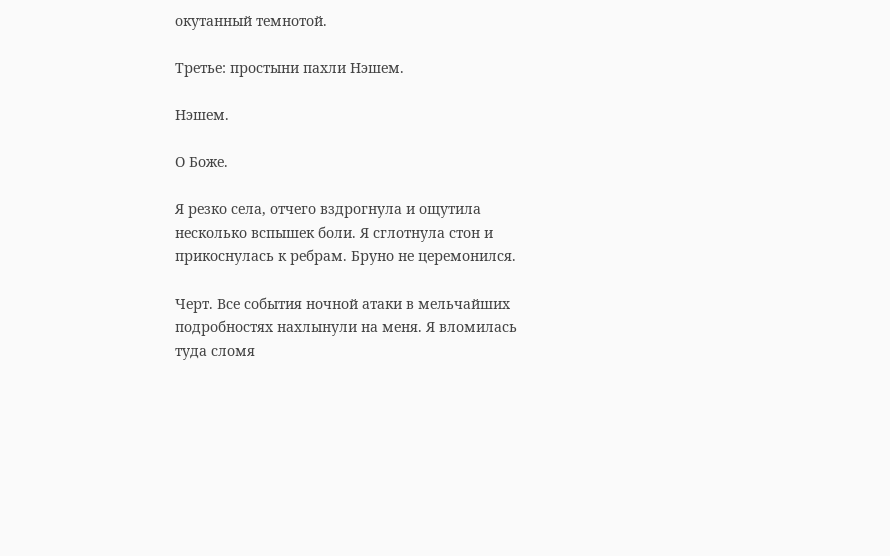окутанный темнотой.

Третье: простыни пахли Нэшем.

Нэшем.

О Боже.

Я резко села, отчего вздрогнула и ощутила несколько вспышек боли. Я сглотнула стон и прикоснулась к ребрам. Бруно не церемонился.

Черт. Все события ночной атаки в мельчайших подробностях нахлынули на меня. Я вломилась туда сломя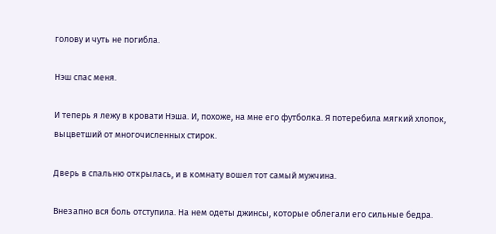голову и чуть не погибла.

Нэш спас меня.

И теперь я лежу в кровати Нэша. И, похоже, на мне его футболка. Я потеребила мягкий хлопок, выцветший от многочисленных стирок.

Дверь в спальню открылась, и в комнату вошел тот самый мужчина.

Внезапно вся боль отступила. На нем одеты джинсы, которые облегали его сильные бедра.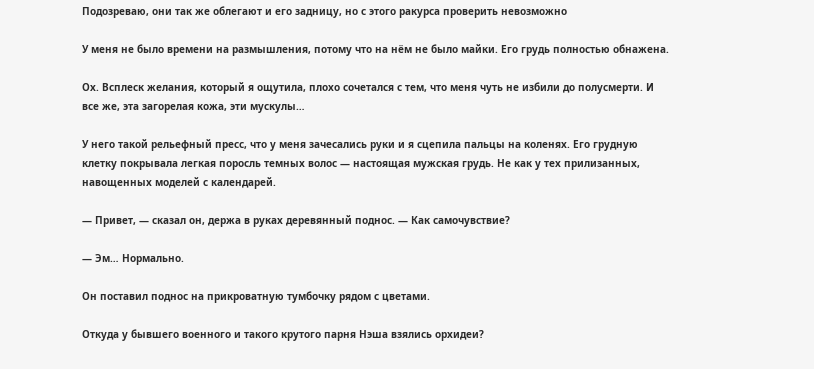Подозреваю, они так же облегают и его задницу, но с этого ракурса проверить невозможно

У меня не было времени на размышления, потому что на нём не было майки. Его грудь полностью обнажена.

Ох. Всплеск желания, который я ощутила, плохо сочетался с тем, что меня чуть не избили до полусмерти. И все же, эта загорелая кожа, эти мускулы…

У него такой рельефный пресс, что у меня зачесались руки и я сцепила пальцы на коленях. Его грудную клетку покрывала легкая поросль темных волос — настоящая мужская грудь. Не как у тех прилизанных, навощенных моделей с календарей.

— Привет, — сказал он, держа в руках деревянный поднос. — Как самочувствие?

— Эм… Нормально.

Он поставил поднос на прикроватную тумбочку рядом с цветами.

Откуда у бывшего военного и такого крутого парня Нэша взялись орхидеи?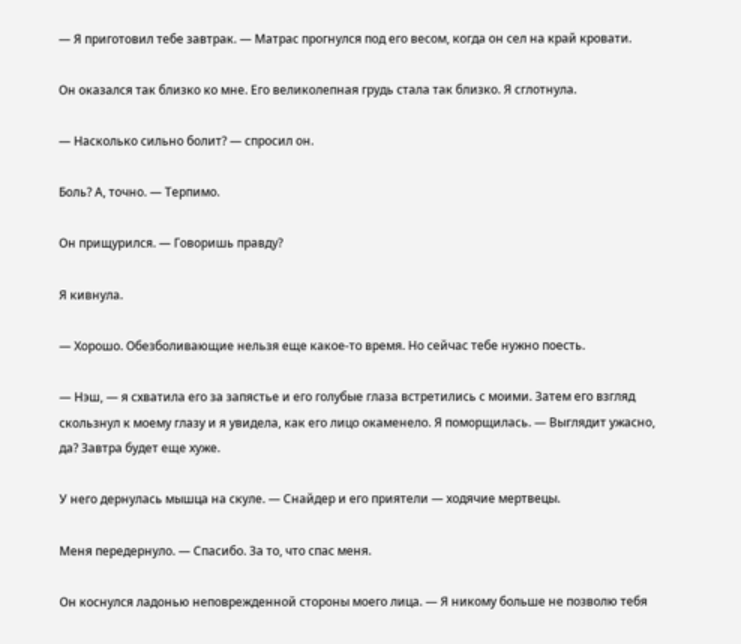— Я приготовил тебе завтрак. — Матрас прогнулся под его весом, когда он сел на край кровати.

Он оказался так близко ко мне. Его великолепная грудь стала так близко. Я сглотнула.

— Насколько сильно болит? — спросил он.

Боль? А, точно. — Терпимо.

Он прищурился. — Говоришь правду?

Я кивнула.

— Хорошо. Обезболивающие нельзя еще какое-то время. Но сейчас тебе нужно поесть.

— Нэш, — я схватила его за запястье и его голубые глаза встретились с моими. Затем его взгляд скользнул к моему глазу и я увидела, как его лицо окаменело. Я поморщилась. — Выглядит ужасно, да? Завтра будет еще хуже.

У него дернулась мышца на скуле. — Снайдер и его приятели — ходячие мертвецы.

Меня передернуло. — Спасибо. За то, что спас меня.

Он коснулся ладонью неповрежденной стороны моего лица. — Я никому больше не позволю тебя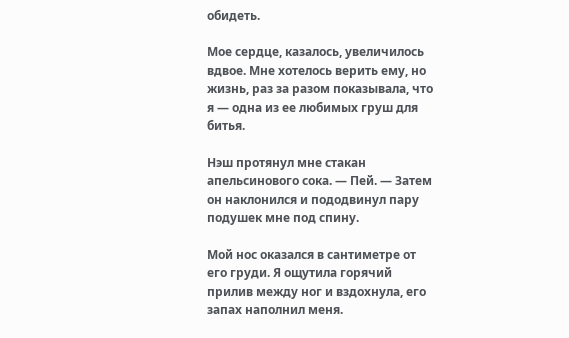обидеть.

Мое сердце, казалось, увеличилось вдвое. Мне хотелось верить ему, но жизнь, раз за разом показывала, что я — одна из ее любимых груш для битья.

Нэш протянул мне стакан апельсинового сока. — Пей. — Затем он наклонился и пододвинул пару подушек мне под спину.

Мой нос оказался в сантиметре от его груди. Я ощутила горячий прилив между ног и вздохнула, его запах наполнил меня.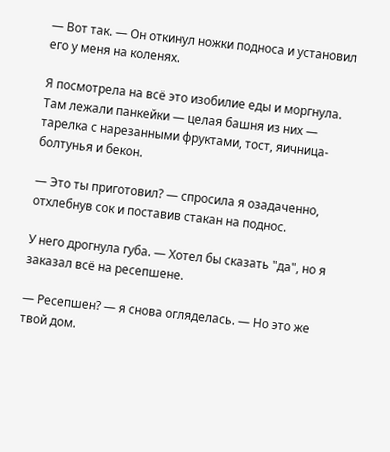— Вот так. — Он откинул ножки подноса и установил его у меня на коленях.

Я посмотрела на всё это изобилие еды и моргнула. Там лежали панкейки — целая башня из них — тарелка с нарезанными фруктами, тост, яичница-болтунья и бекон.

— Это ты приготовил? — спросила я озадаченно, отхлебнув сок и поставив стакан на поднос.

У него дрогнула губа. — Хотел бы сказать "да", но я заказал всё на ресепшене.

— Ресепшен? — я снова огляделась. — Но это же твой дом.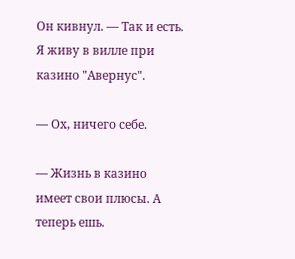Он кивнул. — Так и есть. Я живу в вилле при казино "Авернус".

— Ох, ничего себе.

— Жизнь в казино имеет свои плюсы. А теперь ешь.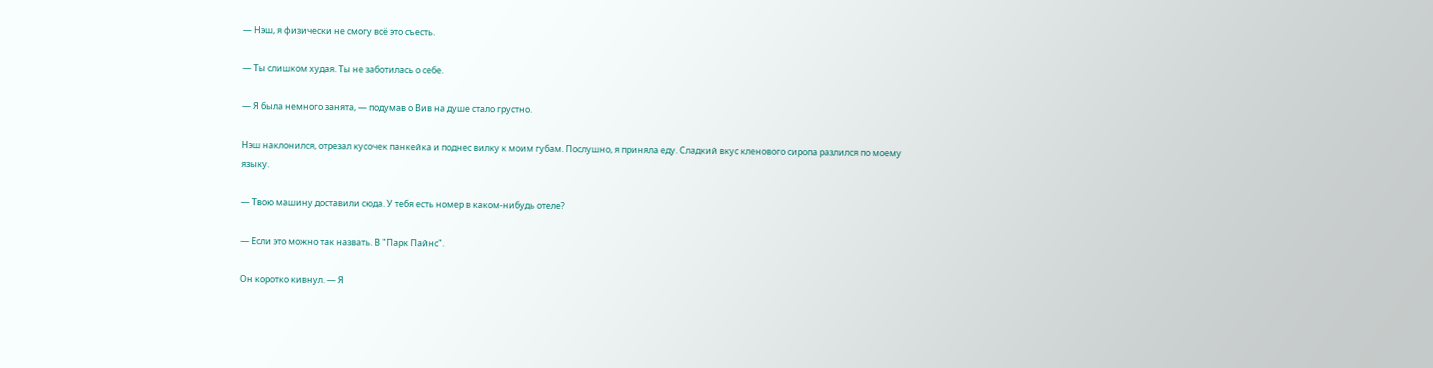— Нэш, я физически не смогу всё это съесть.

— Ты слишком худая. Ты не заботилась о себе.

— Я была немного занята, — подумав о Вив на душе стало грустно.

Нэш наклонился, отрезал кусочек панкейка и поднес вилку к моим губам. Послушно, я приняла еду. Сладкий вкус кленового сиропа разлился по моему языку.

— Твою машину доставили сюда. У тебя есть номер в каком-нибудь отеле?

— Если это можно так назвать. В "Парк Пайнс".

Он коротко кивнул. — Я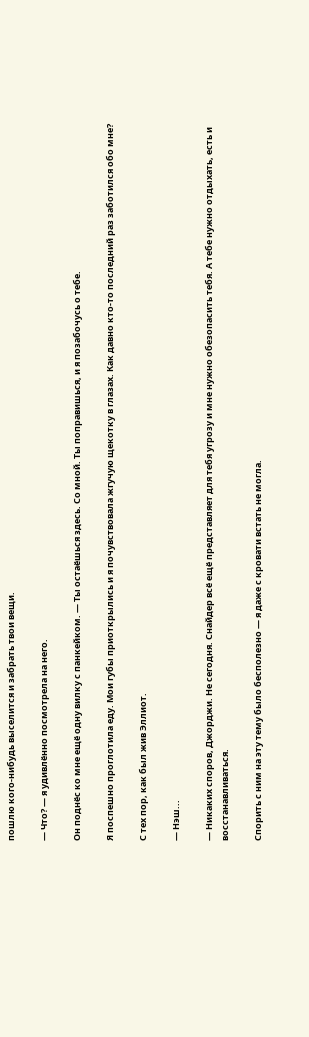пошлю кого-нибудь выселится и забрать твои вещи.

— Что? — я удивлённо посмотрела на него.

Он поднёс ко мне ещё одну вилку с панкейком. — Ты остаёшься здесь. Со мной. Ты поправишься, и я позабочусь о тебе.

Я поспешно проглотила еду. Мои губы приоткрылись и я почувствовала жгучую щекотку в глазах. Как давно кто-то последний раз заботился обо мне?

С тех пор, как был жив Эллиот.

— Нэш...

— Никаких споров, Джорджи. Не сегодня. Снайдер всё ещё представляет для тебя угрозу и мне нужно обезопасить тебя. А тебе нужно отдыхать, есть и восстанавливаться.

Спорить с ним на эту тему было бесполезно — я даже с кровати встать не могла.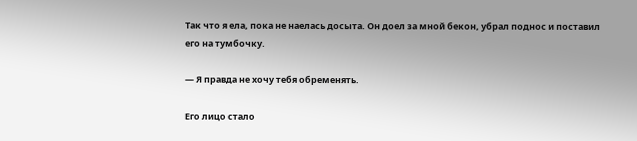Так что я ела, пока не наелась досыта. Он доел за мной бекон, убрал поднос и поставил его на тумбочку.

— Я правда не хочу тебя обременять.

Его лицо стало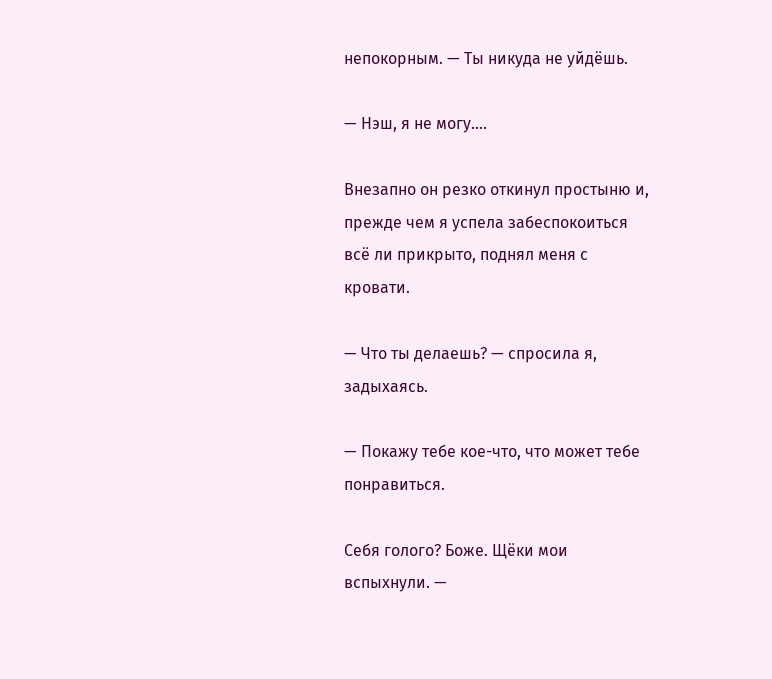непокорным. — Ты никуда не уйдёшь.

— Нэш, я не могу….

Внезапно он резко откинул простыню и, прежде чем я успела забеспокоиться всё ли прикрыто, поднял меня с кровати.

— Что ты делаешь? — спросила я, задыхаясь.

— Покажу тебе кое-что, что может тебе понравиться.

Себя голого? Боже. Щёки мои вспыхнули. —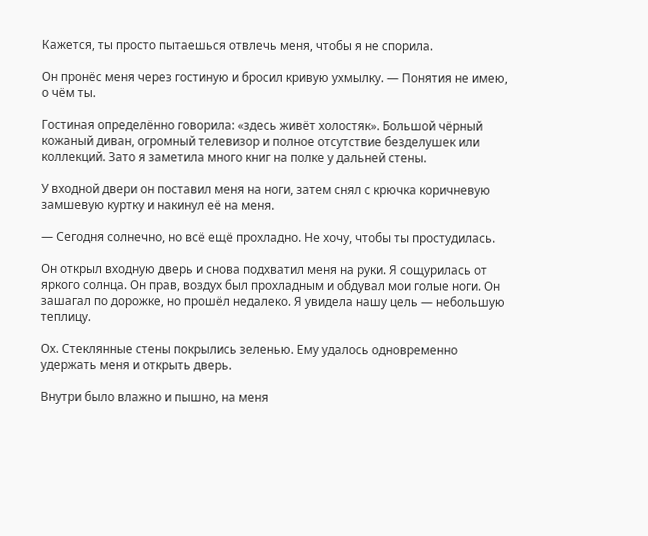Кажется, ты просто пытаешься отвлечь меня, чтобы я не спорила.

Он пронёс меня через гостиную и бросил кривую ухмылку. — Понятия не имею, о чём ты.

Гостиная определённо говорила: «здесь живёт холостяк». Большой чёрный кожаный диван, огромный телевизор и полное отсутствие безделушек или коллекций. Зато я заметила много книг на полке у дальней стены.

У входной двери он поставил меня на ноги, затем снял с крючка коричневую замшевую куртку и накинул её на меня.

— Сегодня солнечно, но всё ещё прохладно. Не хочу, чтобы ты простудилась.

Он открыл входную дверь и снова подхватил меня на руки. Я сощурилась от яркого солнца. Он прав, воздух был прохладным и обдувал мои голые ноги. Он зашагал по дорожке, но прошёл недалеко. Я увидела нашу цель — небольшую теплицу.

Ох. Стеклянные стены покрылись зеленью. Ему удалось одновременно удержать меня и открыть дверь.

Внутри было влажно и пышно, на меня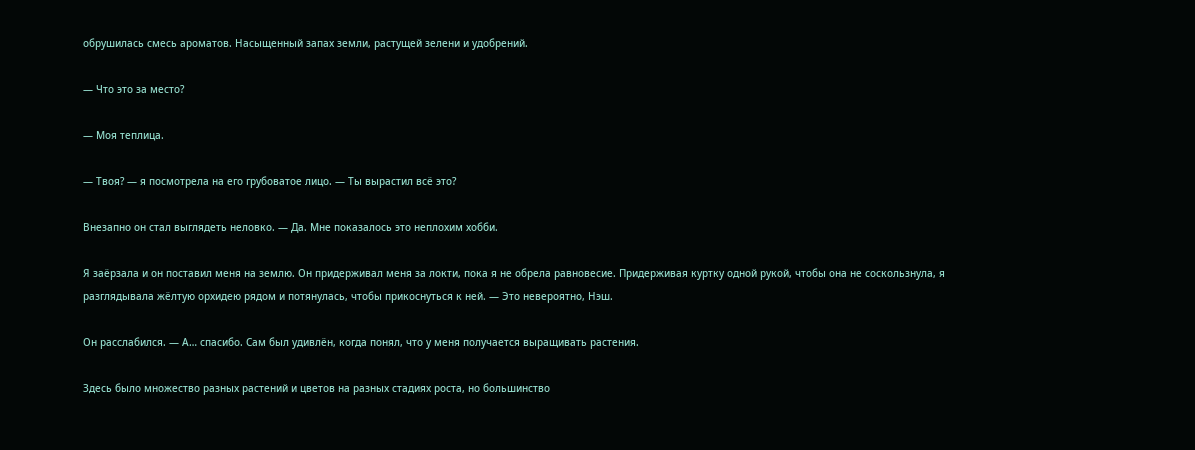обрушилась смесь ароматов. Насыщенный запах земли, растущей зелени и удобрений.

— Что это за место?

— Моя теплица.

— Твоя? — я посмотрела на его грубоватое лицо. — Ты вырастил всё это?

Внезапно он стал выглядеть неловко. — Да. Мне показалось это неплохим хобби.

Я заёрзала и он поставил меня на землю. Он придерживал меня за локти, пока я не обрела равновесие. Придерживая куртку одной рукой, чтобы она не соскользнула, я разглядывала жёлтую орхидею рядом и потянулась, чтобы прикоснуться к ней. — Это невероятно, Нэш.

Он расслабился. — А… спасибо. Сам был удивлён, когда понял, что у меня получается выращивать растения.

Здесь было множество разных растений и цветов на разных стадиях роста, но большинство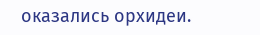оказались орхидеи.